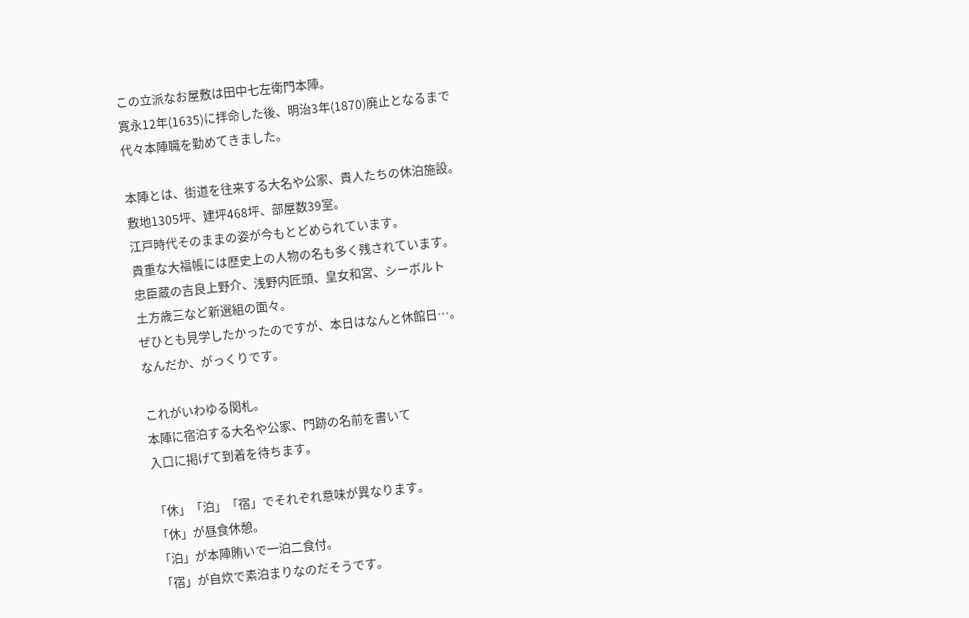この立派なお屋敷は田中七左衛門本陣。
寛永12年(1635)に拝命した後、明治3年(1870)廃止となるまで
代々本陣職を勤めてきました。

本陣とは、街道を往来する大名や公家、貴人たちの休泊施設。
敷地1305坪、建坪468坪、部屋数39室。
江戸時代そのままの姿が今もとどめられています。
貴重な大福帳には歴史上の人物の名も多く残されています。
忠臣蔵の吉良上野介、浅野内匠頭、皇女和宮、シーボルト
土方歳三など新選組の面々。
ぜひとも見学したかったのですが、本日はなんと休館日…。
なんだか、がっくりです。

これがいわゆる関札。
本陣に宿泊する大名や公家、門跡の名前を書いて
入口に掲げて到着を待ちます。

「休」「泊」「宿」でそれぞれ意味が異なります。
「休」が昼食休憩。
「泊」が本陣賄いで一泊二食付。
「宿」が自炊で素泊まりなのだそうです。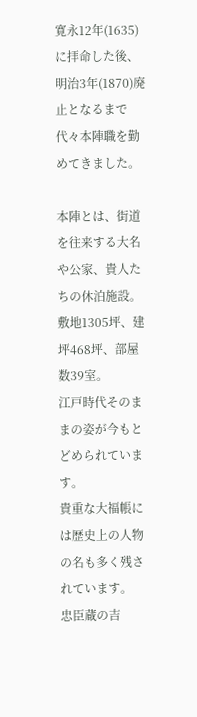寛永12年(1635)に拝命した後、明治3年(1870)廃止となるまで
代々本陣職を勤めてきました。

本陣とは、街道を往来する大名や公家、貴人たちの休泊施設。
敷地1305坪、建坪468坪、部屋数39室。
江戸時代そのままの姿が今もとどめられています。
貴重な大福帳には歴史上の人物の名も多く残されています。
忠臣蔵の吉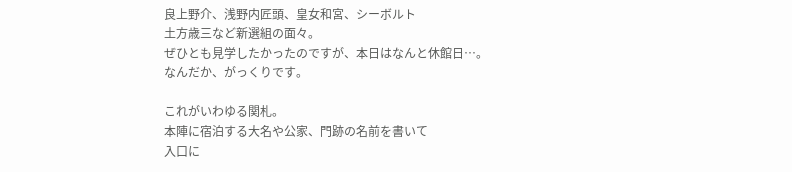良上野介、浅野内匠頭、皇女和宮、シーボルト
土方歳三など新選組の面々。
ぜひとも見学したかったのですが、本日はなんと休館日…。
なんだか、がっくりです。

これがいわゆる関札。
本陣に宿泊する大名や公家、門跡の名前を書いて
入口に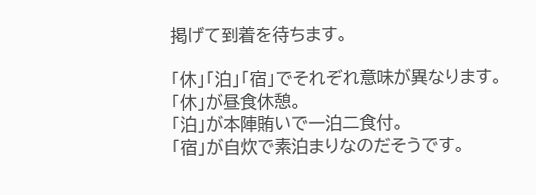掲げて到着を待ちます。

「休」「泊」「宿」でそれぞれ意味が異なります。
「休」が昼食休憩。
「泊」が本陣賄いで一泊二食付。
「宿」が自炊で素泊まりなのだそうです。